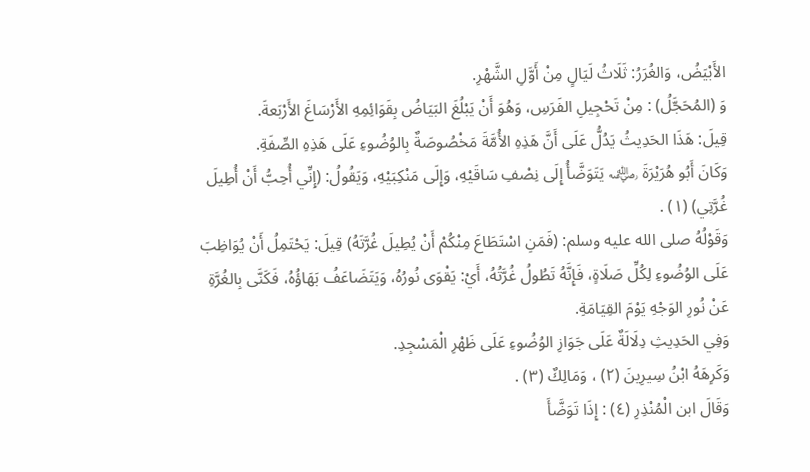الأَبْيَضُ، وَالغُرَرُ: ثَلَاثُ لَيَالٍ مِنْ أَوَّلِ الشَّهْرِ.
وَ (المُحَجَّلُ) : مِنْ تَحْجِيلِ الفَرَسِ، وَهُوَ أَنْ يَبْلُغَ البَيَاضُ بِقَوَائِمِهِ الأَرْسَاغَ الأَرْبَعةَ.
قِيلَ: هَذَا الحَدِيثُ يَدُلُّ عَلَى أَنَّ هَذِهِ الأُمَّةَ مَخْصُوصَةٌ بِالوُضُوءِ عَلَى هَذِهِ الصِّفَةِ.
وَكَانَ أَبُو هُرَيْرَةَ ﵁ يَتَوَضَّأُ إِلَى نِصْفِ سَاقَيْهِ، وَإِلَى مَنْكِبَيْهِ، وَيَقُولُ: (إِنِّي أُحِبُّ أَنْ أُطِيلَ غُرَّتِي) (١) .
وَقَوْلُهُ صلى الله عليه وسلم: (فَمَنِ اسْتَطَاعَ مِنْكُمْ أَنْ يُطِيلَ غُرَّتَهُ) قِيلَ: يَحْتَمِلُ أَنْ يُوَاظِبَ عَلَى الوُضُوءِ لِكُلِّ صَلَاةٍ، فَإِنَّهُ تَطُولُ غُرَّتُهُ، أَيْ: يَقْوَى نُورُهُ، وَيَتَضَاعَفُ بَهَاؤُهُ، فَكَنَّى بِالغُرَّةِ عَنْ نُورِ الوَجْهِ يَوْمَ القِيَامَةِ.
وَفِي الحَدِيثِ دِلَالَةٌ عَلَى جَوَازِ الوُضُوءِ عَلَى ظَهْرِ الْمَسْجِدِ.
وَكَرِهَهُ ابْنُ سِيرِينَ (٢) ، وَمَالِكٌ (٣) .
وَقَالَ ابن الْمُنْذِرِ (٤) : إِذَا تَوَضَّأَ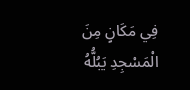فِي مَكَانٍ مِنَ الْمَسْجِدِ يَبُلُّهُ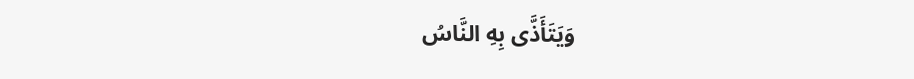وَيَتَأَذَّى بِهِ النَّاسُ